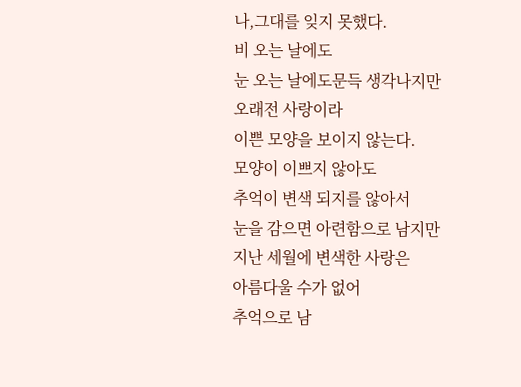나,그대를 잊지 못했다.
비 오는 날에도
눈 오는 날에도문득 생각나지만
오래전 사랑이라
이쁜 모양을 보이지 않는다.
모양이 이쁘지 않아도
추억이 변색 되지를 않아서
눈을 감으면 아련함으로 남지만
지난 세월에 변색한 사랑은
아름다울 수가 없어
추억으로 남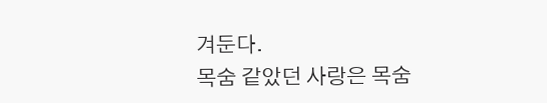겨둔다.
목숨 같았던 사랑은 목숨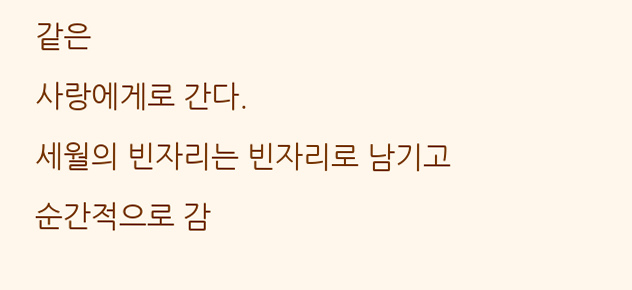같은
사랑에게로 간다.
세월의 빈자리는 빈자리로 남기고
순간적으로 감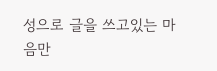성으로 글을 쓰고있는 마음만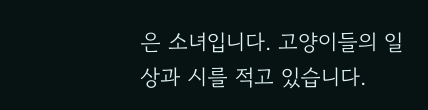은 소녀입니다. 고양이들의 일상과 시를 적고 있습니다.